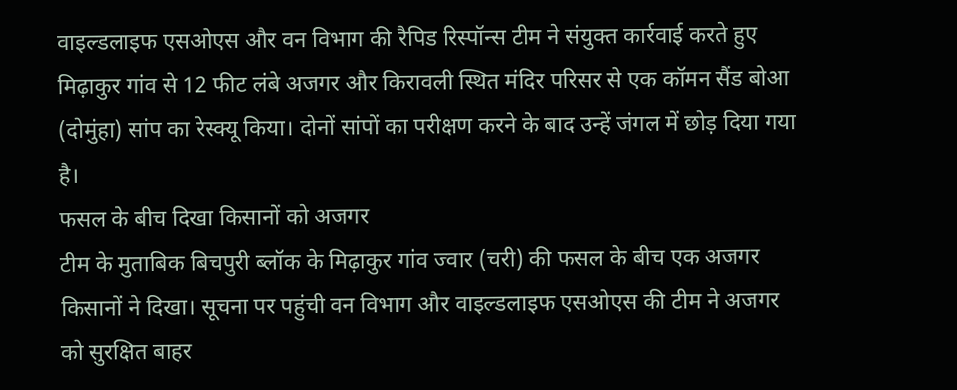वाइल्डलाइफ एसओएस और वन विभाग की रैपिड रिस्पॉन्स टीम ने संयुक्त कार्रवाई करते हुए मिढ़ाकुर गांव से 12 फीट लंबे अजगर और किरावली स्थित मंदिर परिसर से एक कॉमन सैंड बोआ (दोमुंहा) सांप का रेस्क्यू किया। दोनों सांपों का परीक्षण करने के बाद उन्हें जंगल में छोड़ दिया गया है।
फसल के बीच दिखा किसानों को अजगर
टीम के मुताबिक बिचपुरी ब्लॉक के मिढ़ाकुर गांव ज्वार (चरी) की फसल के बीच एक अजगर किसानों ने दिखा। सूचना पर पहुंची वन विभाग और वाइल्डलाइफ एसओएस की टीम ने अजगर को सुरक्षित बाहर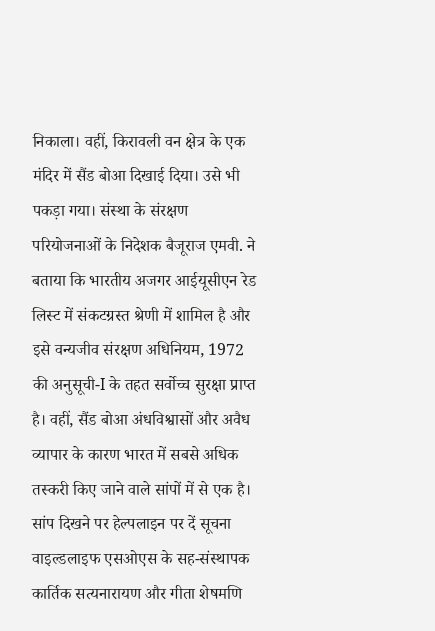निकाला। वहीं, किरावली वन क्षेत्र के एक मंदिर में सैंड बोआ दिखाई दिया। उसे भी पकड़ा गया। संस्था के संरक्षण परियोजनाओं के निदेशक बैजूराज एमवी. ने बताया कि भारतीय अजगर आईयूसीएन रेड लिस्ट में संकटग्रस्त श्रेणी में शामिल है और इसे वन्यजीव संरक्षण अधिनियम, 1972 की अनुसूची-I के तहत सर्वोच्च सुरक्षा प्राप्त है। वहीं, सैंड बोआ अंधविश्वासों और अवैध व्यापार के कारण भारत में सबसे अधिक तस्करी किए जाने वाले सांपों में से एक है।
सांप दिखने पर हेल्पलाइन पर दें सूचना
वाइल्डलाइफ एसओएस के सह-संस्थापक कार्तिक सत्यनारायण और गीता शेषमणि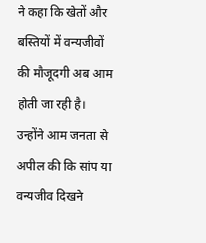ने कहा कि खेतों और बस्तियों में वन्यजीवों की मौजूदगी अब आम होती जा रही है। उन्होंने आम जनता से अपील की कि सांप या वन्यजीव दिखने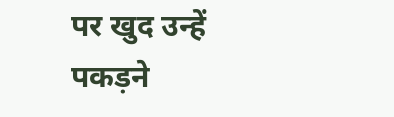पर खुद उन्हें पकड़ने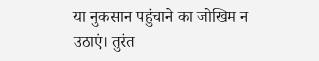या नुकसान पहुंचाने का जोखिम न उठाएं। तुरंत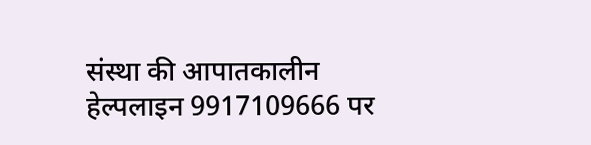संस्था की आपातकालीन हेल्पलाइन 9917109666 पर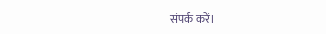संपर्क करें।